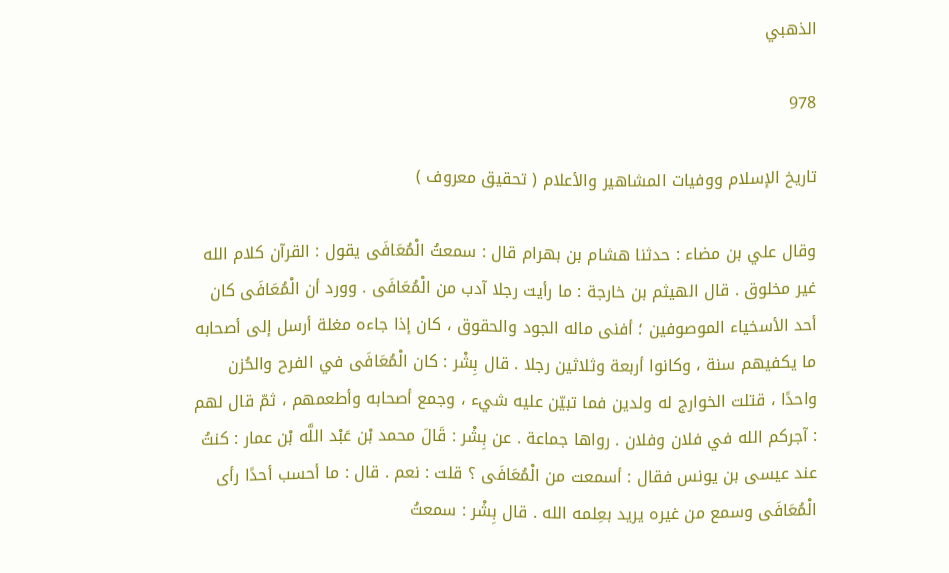الذهبي

978

تاريخ الإسلام ووفيات المشاهير والأعلام ( تحقيق معروف )

وقال علي بن مضاء : حدثنا هشام بن بهرام قال : سمعتُ الْمُعَافَى يقول : القرآن كلام الله غير مخلوق . قال الهيثم بن خارجة : ما رأيت رجلا آدب من الْمُعَافَى . وورد أن الْمُعَافَى كان أحد الأسخياء الموصوفين ؛ أفنى ماله الجود والحقوق ، كان إذا جاءه مغلة أرسل إلى أصحابه ما يكفيهم سنة ، وكانوا أربعة وثلاثين رجلا . قال بِشْر : كان الْمُعَافَى في الفرح والحُزن واحدًا ، قتلت الخوارج له ولدين فما تبيّن عليه شيء ، وجمع أصحابه وأطعمهم ، ثمّ قال لهم : آجركم الله في فلان وفلان . رواها جماعة . عن بِشْر : قَالَ محمد بْن عَبْد اللَّه بْن عمار : كنتُ عند عيسى بن يونس فقال : أسمعت من الْمُعَافَى ؟ قلت : نعم . قال : ما أحسب أحدًا رأى الْمُعَافَى وسمع من غيره يريد بعِلمه الله . قال بِشْر : سمعتُ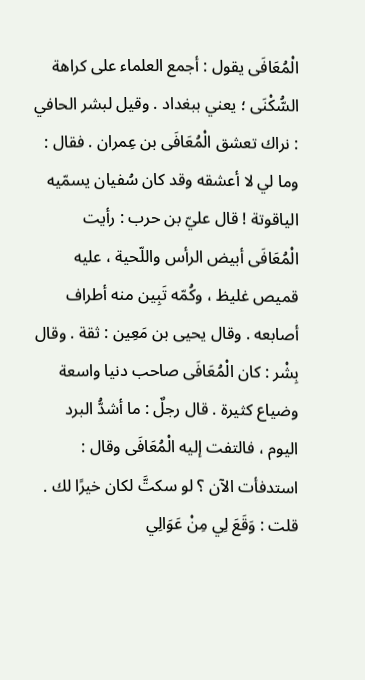الْمُعَافَى يقول : أجمع العلماء على كراهة السُّكْنَى ؛ يعني ببغداد . وقيل لبشر الحافي : نراك تعشق الْمُعَافَى بن عِمران . فقال : وما لي لا أعشقه وقد كان سُفيان يسمّيه الياقوتة ! قال عليّ بن حرب : رأيت الْمُعَافَى أبيض الرأس واللّحية ، عليه قميص غليظ ، وكُمّه تَبِين منه أطراف أصابعه . وقال يحيى بن مَعِين : ثقة . وقال بِشْر : كان الْمُعَافَى صاحب دنيا واسعة وضياع كثيرة . قال رجلٌ : ما أشدُّ البرد اليوم ، فالتفت إليه الْمُعَافَى وقال : استدفأت الآن ؟ لو سكتَّ لكان خيرًا لك . قلت : وَقَعَ لِي مِنْ عَوَالِي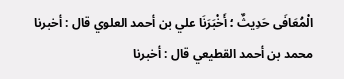الْمُعَافَى حَدِيثٌ ؛ أَخْبَرَنَا علي بن أحمد العلوي قال : أخبرنا محمد بن أحمد القطيعي قال : أخبرنا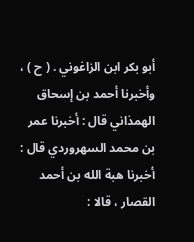أبو بكر ابن الزاغوني . ( ح ) ، وأخبرنا أحمد بن إسحاق الهمذاني قال : أخبرنا عمر بن محمد السهروردي قال : أخبرنا هبة الله بن أحمد القصار ، قالا :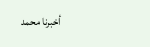أخبرنا محمد